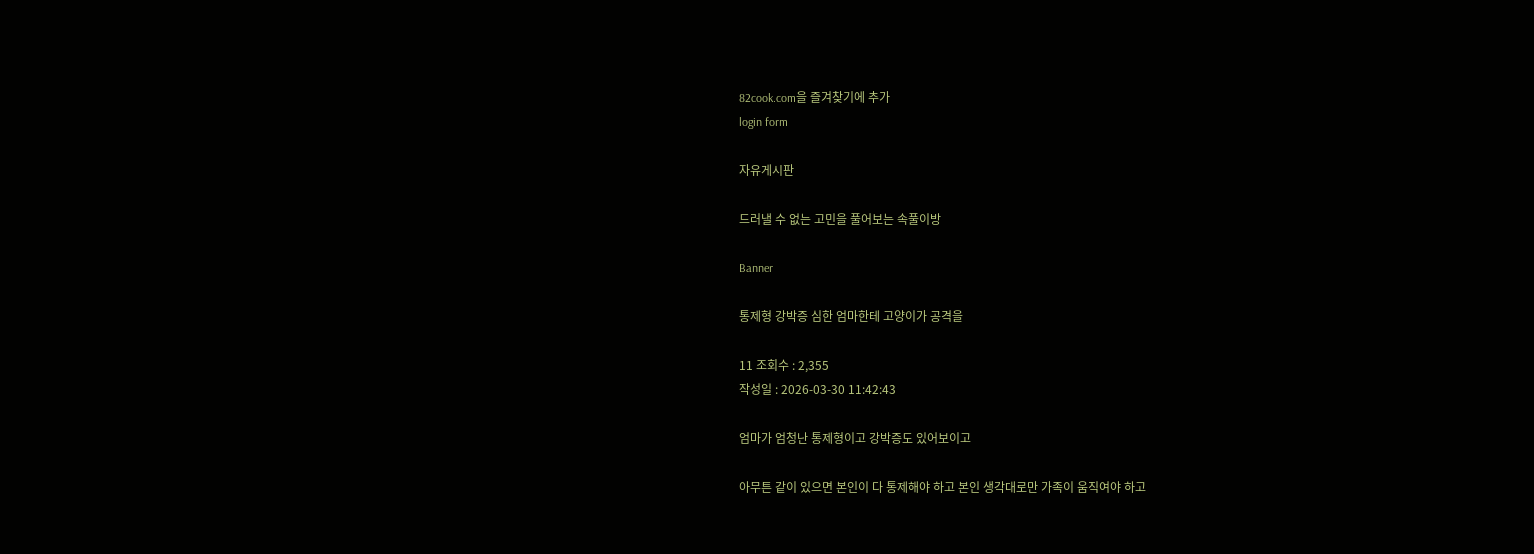82cook.com을 즐겨찾기에 추가
login form

자유게시판

드러낼 수 없는 고민을 풀어보는 속풀이방

Banner

통제형 강박증 심한 엄마한테 고양이가 공격을

11 조회수 : 2,355
작성일 : 2026-03-30 11:42:43

엄마가 엄청난 통제형이고 강박증도 있어보이고

아무튼 같이 있으면 본인이 다 통제해야 하고 본인 생각대로만 가족이 움직여야 하고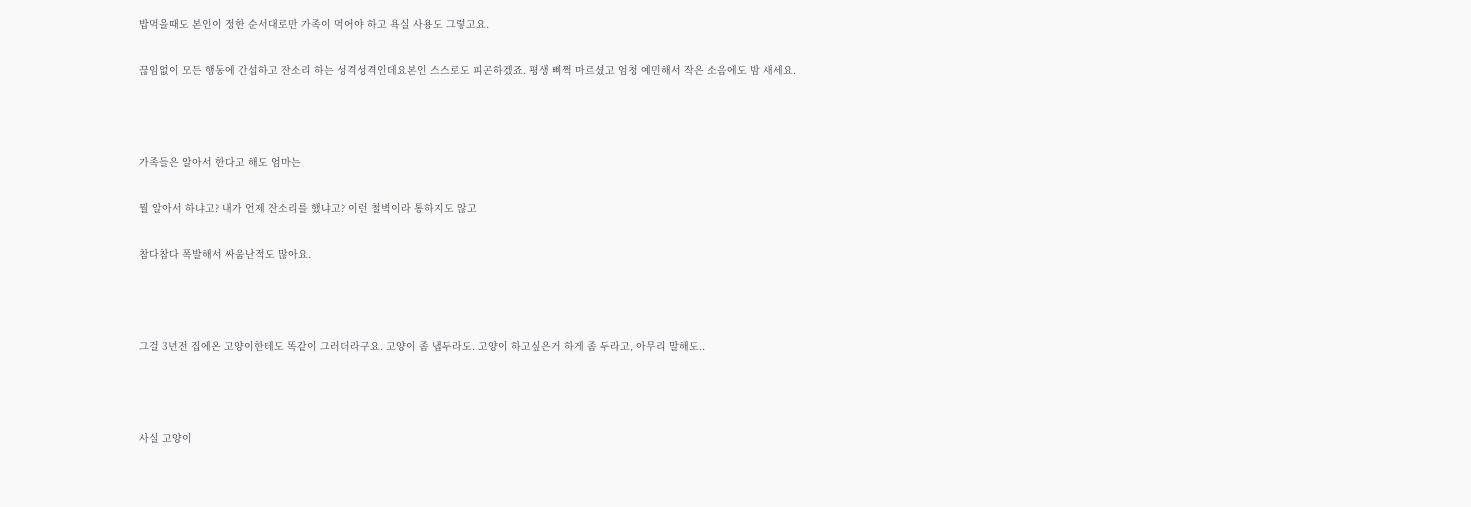밥먹을때도 본인이 정한 순서대로만 가족이 먹어야 하고 욕실 사용도 그렇고요.

끊임없이 모든 행동에 간섭하고 잔소리 하는 성격성격인데요본인 스스로도 피곤하겠죠. 평생 삐쩍 마르셨고 엄청 예민해서 작은 소음에도 밤 새세요.



가족들은 알아서 한다고 해도 엄마는

뭘 알아서 하냐고? 내가 언제 잔소리를 했냐고? 이런 철벽이라 통하지도 않고

참다참다 폭발해서 싸움난적도 많아요.



그걸 3년전 집에온 고양이한테도 똑같이 그러더라구요. 고양이 좀 냅두라도. 고양이 하고싶은거 하게 좀 두라고, 아무리 말해도..



사실 고양이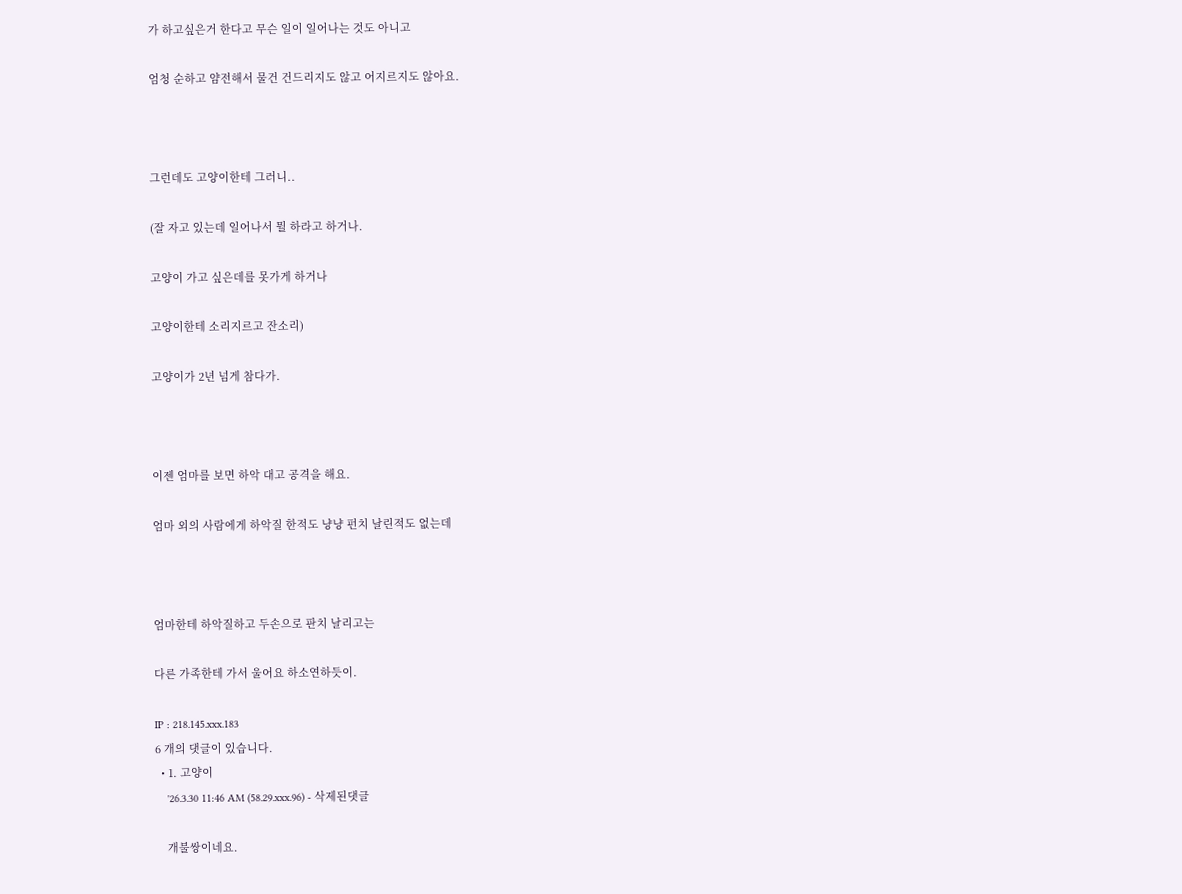가 하고싶은거 한다고 무슨 일이 일어나는 것도 아니고

엄청 순하고 얌전해서 물건 건드리지도 않고 어지르지도 않아요.



그런데도 고양이한테 그러니..

(잘 자고 있는데 일어나서 뭘 하라고 하거나.

고양이 가고 싶은데를 못가게 하거나

고양이한테 소리지르고 잔소리)

고양이가 2년 넘게 참다가.



이젠 엄마를 보면 하악 대고 공격을 해요.

엄마 외의 사람에게 하악질 한적도 냥냥 펀치 날린적도 없는데



엄마한테 하악질하고 두손으로 판치 날리고는

다른 가족한테 가서 울어요 하소연하듯이.

IP : 218.145.xxx.183
6 개의 댓글이 있습니다.
  • 1. 고양이
    '26.3.30 11:46 AM (58.29.xxx.96) - 삭제된댓글

    개불쌍이네요.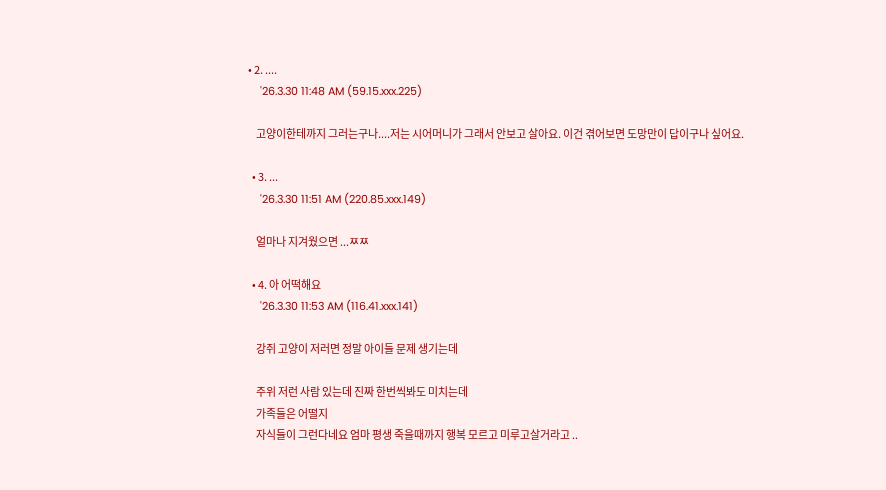• 2. ....
    '26.3.30 11:48 AM (59.15.xxx.225)

    고양이한테까지 그러는구나....저는 시어머니가 그래서 안보고 살아요. 이건 겪어보면 도망만이 답이구나 싶어요.

  • 3. ...
    '26.3.30 11:51 AM (220.85.xxx.149)

    얼마나 지겨웠으면 ...ㅉㅉ

  • 4. 아 어떡해요
    '26.3.30 11:53 AM (116.41.xxx.141)

    강쥐 고양이 저러면 정말 아이들 문제 생기는데

    주위 저런 사람 있는데 진짜 한번씩봐도 미치는데
    가족들은 어떨지
    자식들이 그런다네요 엄마 평생 죽을때까지 행복 모르고 미루고살거라고 ..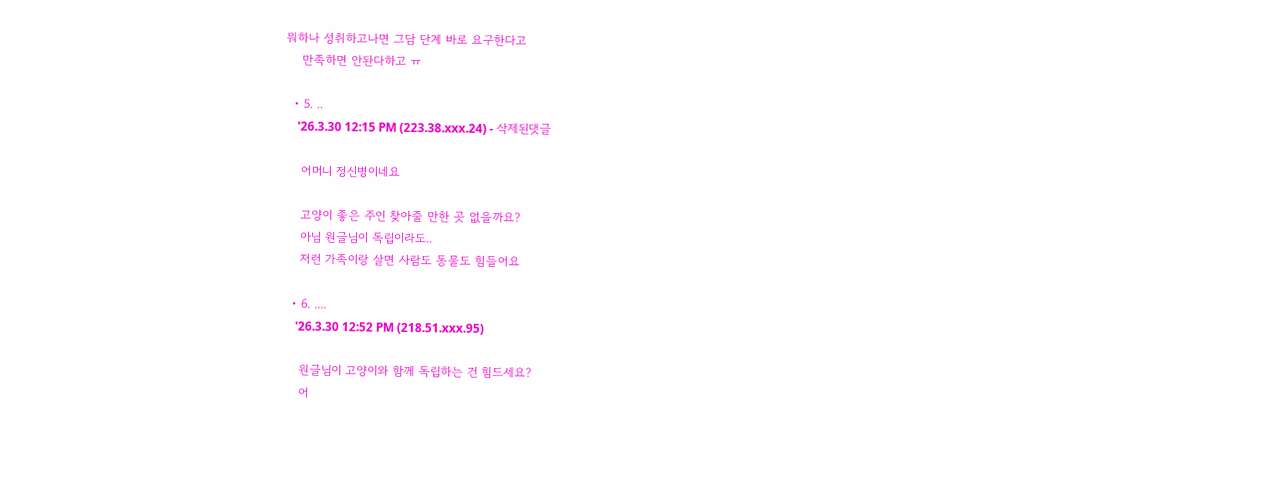뭐하나 성취하고나면 그담 단계 바로 요구한다고
    만족하면 안돤다하고 ㅠ

  • 5. ..
    '26.3.30 12:15 PM (223.38.xxx.24) - 삭제된댓글

    어머니 정신병이네요

    고양이 좋은 주인 찾아줄 만한 곳 없을까요?
    아님 원글님이 독립이라도..
    저런 가족이랑 살면 사람도 동물도 힘들어요

  • 6. ....
    '26.3.30 12:52 PM (218.51.xxx.95)

    원글님이 고양이와 함께 독립하는 건 힘드세요?
    어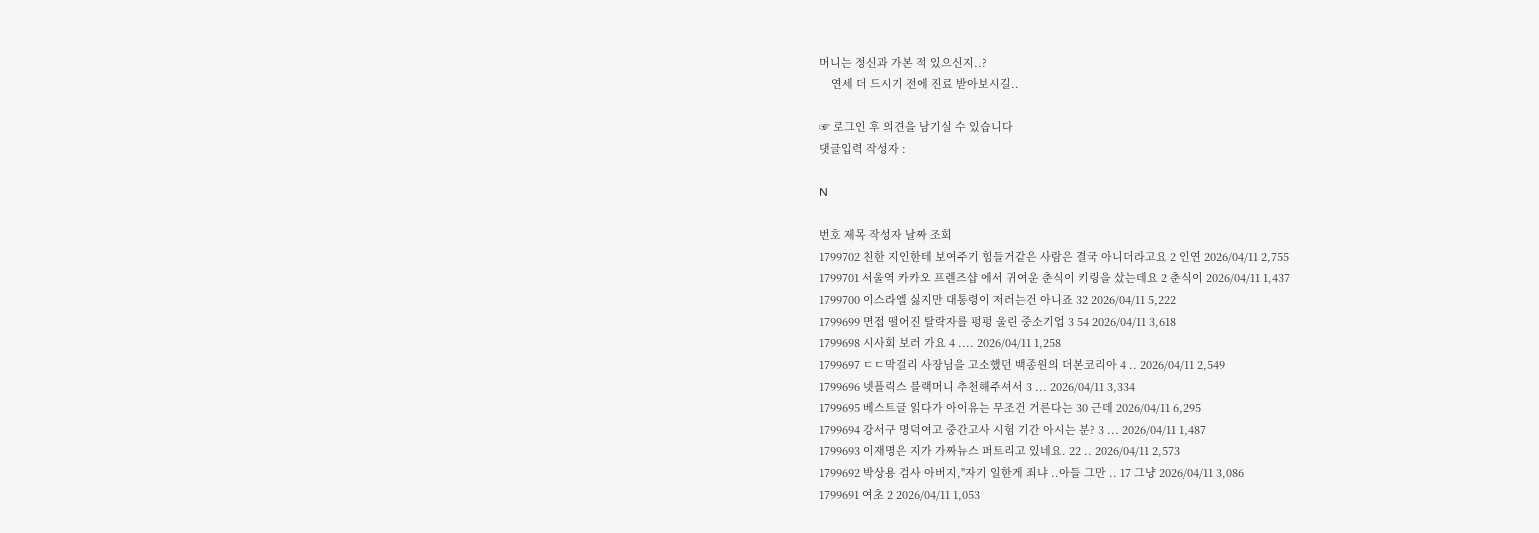머니는 정신과 가본 적 있으신지..?
    연세 더 드시기 전에 진료 받아보시길..

☞ 로그인 후 의견을 남기실 수 있습니다
댓글입력 작성자 :

N

번호 제목 작성자 날짜 조회
1799702 친한 지인한테 보여주기 힘들거같은 사람은 결국 아니더라고요 2 인연 2026/04/11 2,755
1799701 서울역 카카오 프렌즈샵 에서 귀여운 춘식이 키링을 샀는데요 2 춘식이 2026/04/11 1,437
1799700 이스라엘 싫지만 대통령이 저러는건 아니죠 32 2026/04/11 5,222
1799699 면접 떨어진 탈락자를 펑펑 울린 중소기업 3 54 2026/04/11 3,618
1799698 시사회 보러 가요 4 .... 2026/04/11 1,258
1799697 ㄷㄷ막걸리 사장님을 고소했던 백종원의 더본코리아 4 .. 2026/04/11 2,549
1799696 넷플릭스 블랙머니 추천해주셔서 3 ... 2026/04/11 3,334
1799695 베스트글 읽다가 아이유는 무조건 거른다는 30 근데 2026/04/11 6,295
1799694 강서구 명덕여고 중간고사 시험 기간 아시는 분? 3 ... 2026/04/11 1,487
1799693 이재명은 지가 가짜뉴스 퍼트리고 있네요. 22 .. 2026/04/11 2,573
1799692 박상용 검사 아버지,"자기 일한게 죄냐 ..아들 그만 .. 17 그냥 2026/04/11 3,086
1799691 여초 2 2026/04/11 1,053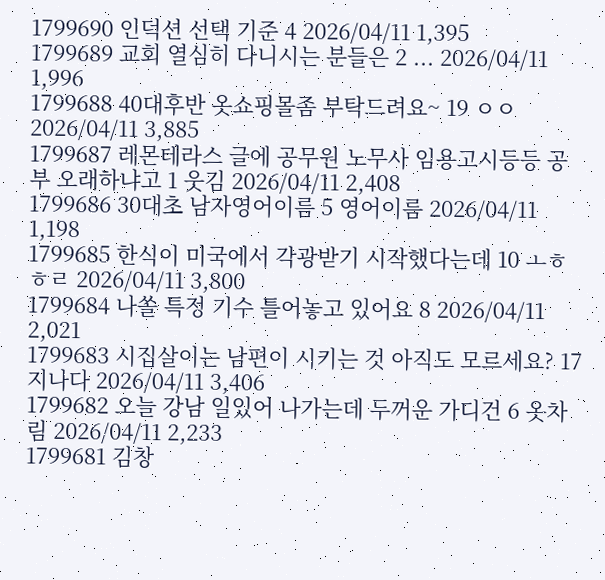1799690 인덕션 선택 기준 4 2026/04/11 1,395
1799689 교회 열심히 다니시는 분들은 2 ... 2026/04/11 1,996
1799688 40대후반 옷쇼핑몰좀 부탁드려요~ 19 ㅇㅇ 2026/04/11 3,885
1799687 레몬테라스 글에 공무원 노무사 임용고시등등 공부 오래하냐고 1 웃김 2026/04/11 2,408
1799686 30대초 남자영어이름 5 영어이름 2026/04/11 1,198
1799685 한식이 미국에서 각광받기 시작했다는데 10 ㅗㅎㅎㄹ 2026/04/11 3,800
1799684 나쏠 특정 기수 틀어놓고 있어요 8 2026/04/11 2,021
1799683 시집살이는 남편이 시키는 것 아직도 모르세요? 17 지나다 2026/04/11 3,406
1799682 오늘 강남 일있어 나가는데 두꺼운 가디건 6 옷차림 2026/04/11 2,233
1799681 김창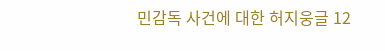민감독 사건에 대한 허지웅글 12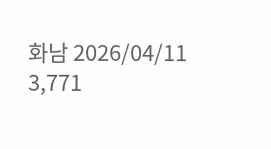화남 2026/04/11 3,771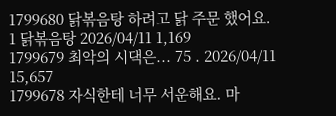1799680 닭볶음탕 하려고 닭 주문 했어요. 1 닭볶음탕 2026/04/11 1,169
1799679 최악의 시댁은... 75 . 2026/04/11 15,657
1799678 자식한테 너무 서운해요. 마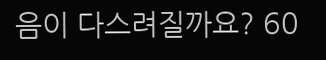음이 다스려질까요? 60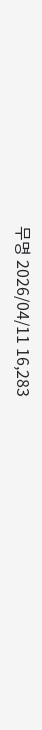무명 2026/04/11 16,283